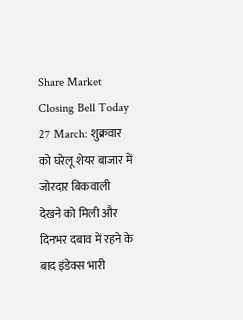Share Market Closing Bell Today 27 March: शुक्रवार को घरेलू शेयर बाजार में जोरदार बिकवाली देखने को मिली और दिनभर दबाव में रहने के बाद इंडेक्स भारी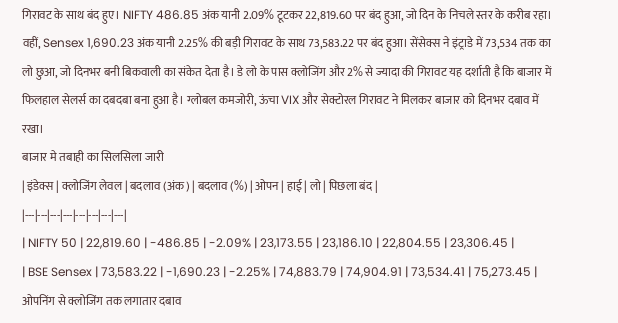गिरावट के साथ बंद हुए। NIFTY 486.85 अंक यानी 2.09% टूटकर 22,819.60 पर बंद हुआ, जो दिन के निचले स्तर के करीब रहा। वहीं, Sensex 1,690.23 अंक यानी 2.25% की बड़ी गिरावट के साथ 73,583.22 पर बंद हुआ। सेंसेक्स ने इंट्राडे में 73,534 तक का लो छुआ, जो दिनभर बनी बिकवाली का संकेत देता है। डे लो के पास क्लोजिंग और 2% से ज्यादा की गिरावट यह दर्शाती है कि बाजार में फिलहाल सेलर्स का दबदबा बना हुआ है। ग्लोबल कमजोरी, ऊंचा VIX और सेक्टोरल गिरावट ने मिलकर बाजार को दिनभर दबाव में रखा।
बाजार मे तबाही का सिलसिला जारी
| इंडेक्स | क्लोजिंग लेवल | बदलाव (अंक) | बदलाव (%) | ओपन | हाई | लो | पिछला बंद |
|---|---|---|---|---|---|---|---|
| NIFTY 50 | 22,819.60 | -486.85 | -2.09% | 23,173.55 | 23,186.10 | 22,804.55 | 23,306.45 |
| BSE Sensex | 73,583.22 | -1,690.23 | -2.25% | 74,883.79 | 74,904.91 | 73,534.41 | 75,273.45 |
ओपनिंग से क्लोजिंग तक लगातार दबाव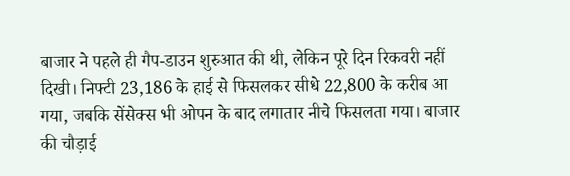बाजार ने पहले ही गैप-डाउन शुरुआत की थी, लेकिन पूरे दिन रिकवरी नहीं दिखी। निफ्टी 23,186 के हाई से फिसलकर सीधे 22,800 के करीब आ गया, जबकि सेंसेक्स भी ओपन के बाद लगातार नीचे फिसलता गया। बाजार की चौड़ाई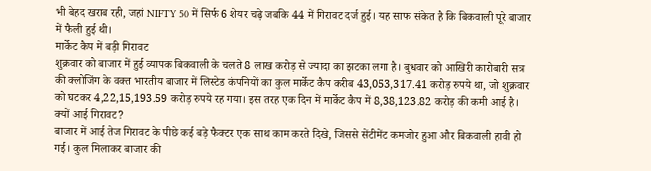भी बेहद खराब रही, जहां NIFTY 50 में सिर्फ 6 शेयर चढ़े जबकि 44 में गिरावट दर्ज हुई। यह साफ संकेत है कि बिकवाली पूरे बाजार में फैली हुई थी।
मार्केट कैप में बड़ी गिरावट
शुक्रवार को बाजार में हुई व्यापक बिकवाली के चलते 8 लाख करोड़ से ज्यादा का झटका लगा है। बुधवार को आखिरी कारोबारी सत्र की क्लोजिंग के वक्त भारतीय बाजार में लिस्टेड कंपनियों का कुल मार्केट कैप करीब 43,053,317.41 करोड़ रुपये था, जो शुक्रवार को घटकर 4,22,15,193.59 करोड़ रुपये रह गया। इस तरह एक दिन में मार्केट कैप में 8,38,123.82 करोड़ की कमी आई है।
क्यों आई गिरावट?
बाजार में आई तेज गिरावट के पीछे कई बड़े फैक्टर एक साथ काम करते दिखे, जिससे सेंटीमेंट कमजोर हुआ और बिकवाली हावी हो गई। कुल मिलाकर बाजार की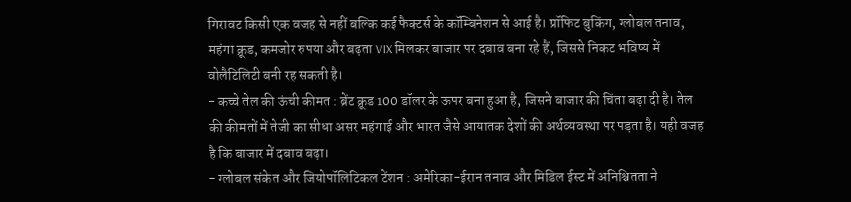गिरावट किसी एक वजह से नहीं बल्कि कई फैक्टर्स के कॉम्बिनेशन से आई है। प्रॉफिट बुकिंग, ग्लोबल तनाव, महंगा क्रूड, कमजोर रुपया और बढ़ता VIX मिलकर बाजार पर दबाव बना रहे हैं, जिससे निकट भविष्य में वोलैटिलिटी बनी रह सकती है।
- कच्चे तेल की ऊंची कीमत : ब्रेंट क्रूड 100 डॉलर के ऊपर बना हुआ है, जिसने बाजार की चिंता बढ़ा दी है। तेल की कीमतों में तेजी का सीधा असर महंगाई और भारत जैसे आयातक देशों की अर्थव्यवस्था पर पड़ता है। यही वजह है कि बाजार में दबाव बढ़ा।
- ग्लोबल संकेत और जियोपॉलिटिकल टेंशन : अमेरिका-ईरान तनाव और मिडिल ईस्ट में अनिश्चितता ने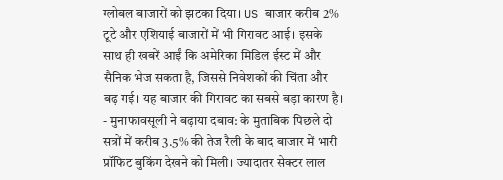ग्लोबल बाजारों को झटका दिया। US बाजार करीब 2% टूटे और एशियाई बाजारों में भी गिरावट आई। इसके साथ ही खबरें आईं कि अमेरिका मिडिल ईस्ट में और सैनिक भेज सकता है, जिससे निवेशकों की चिंता और बढ़ गई। यह बाजार की गिरावट का सबसे बड़ा कारण है।
- मुनाफावसूली ने बढ़ाया दबाव: के मुताबिक पिछले दो सत्रों में करीब 3.5% की तेज रैली के बाद बाजार में भारी प्रॉफिट बुकिंग देखने को मिली। ज्यादातर सेक्टर लाल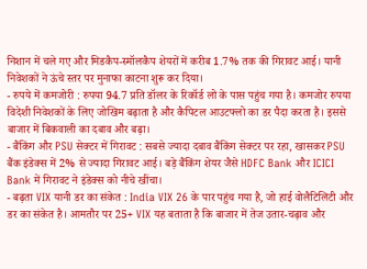निशान में चले गए और मिडकैप-स्मॉलकैप शेयरों में करीब 1.7% तक की गिरावट आई। यानी निवेशकों ने ऊंचे स्तर पर मुनाफा काटना शुरू कर दिया।
- रुपये में कमजोरी : रुपया 94.7 प्रति डॉलर के रिकॉर्ड लो के पास पहुंच गया है। कमजोर रुपया विदेशी निवेशकों के लिए जोखिम बढ़ाता है और कैपिटल आउटफ्लो का डर पैदा करता है। इससे बाजार में बिकवाली का दबाव और बढ़ा।
- बैंकिंग और PSU सेक्टर में गिरावट : सबसे ज्यादा दबाव बैंकिंग सेक्टर पर रहा, खासकर PSU बैंक इंडेक्स में 2% से ज्यादा गिरावट आई। बड़े बैंकिंग शेयर जैसे HDFC Bank और ICICI Bank में गिरावट ने इंडेक्स को नीचे खींचा।
- बढ़ता VIX यानी डर का संकेत : India VIX 26 के पार पहुंच गया है, जो हाई वोलैटिलिटी और डर का संकेत है। आमतौर पर 25+ VIX यह बताता है कि बाजार में तेज उतार-चढ़ाव और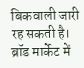बिकवाली जारी रह सकती है।
ब्रॉड मार्केट में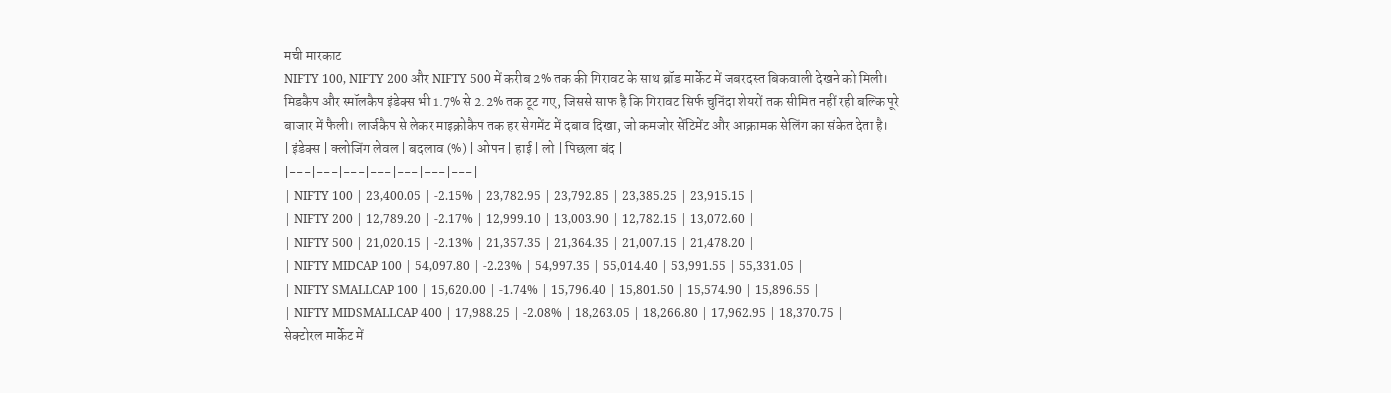मची मारकाट
NIFTY 100, NIFTY 200 और NIFTY 500 में करीब 2% तक की गिरावट के साथ ब्रॉड मार्केट में जबरदस्त बिकवाली देखने को मिली। मिडकैप और स्मॉलकैप इंडेक्स भी 1.7% से 2.2% तक टूट गए, जिससे साफ है कि गिरावट सिर्फ चुनिंदा शेयरों तक सीमित नहीं रही बल्कि पूरे बाजार में फैली। लार्जकैप से लेकर माइक्रोकैप तक हर सेगमेंट में दबाव दिखा, जो कमजोर सेंटिमेंट और आक्रामक सेलिंग का संकेत देता है।
| इंडेक्स | क्लोजिंग लेवल | बदलाव (%) | ओपन | हाई | लो | पिछला बंद |
|---|---|---|---|---|---|---|
| NIFTY 100 | 23,400.05 | -2.15% | 23,782.95 | 23,792.85 | 23,385.25 | 23,915.15 |
| NIFTY 200 | 12,789.20 | -2.17% | 12,999.10 | 13,003.90 | 12,782.15 | 13,072.60 |
| NIFTY 500 | 21,020.15 | -2.13% | 21,357.35 | 21,364.35 | 21,007.15 | 21,478.20 |
| NIFTY MIDCAP 100 | 54,097.80 | -2.23% | 54,997.35 | 55,014.40 | 53,991.55 | 55,331.05 |
| NIFTY SMALLCAP 100 | 15,620.00 | -1.74% | 15,796.40 | 15,801.50 | 15,574.90 | 15,896.55 |
| NIFTY MIDSMALLCAP 400 | 17,988.25 | -2.08% | 18,263.05 | 18,266.80 | 17,962.95 | 18,370.75 |
सेक्टोरल मार्केट में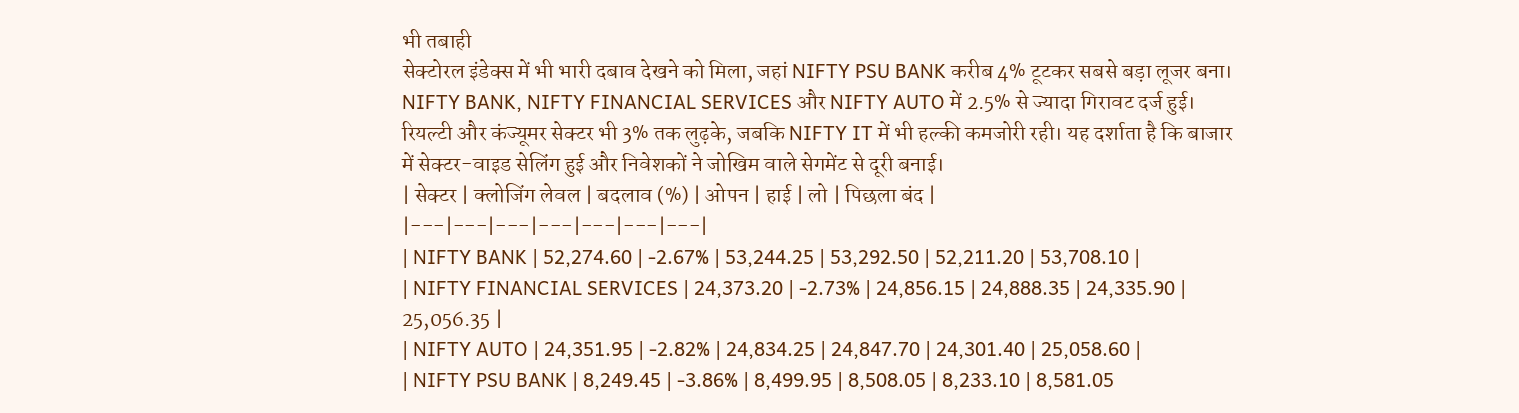भी तबाही
सेक्टोरल इंडेक्स में भी भारी दबाव देखने को मिला, जहां NIFTY PSU BANK करीब 4% टूटकर सबसे बड़ा लूजर बना। NIFTY BANK, NIFTY FINANCIAL SERVICES और NIFTY AUTO में 2.5% से ज्यादा गिरावट दर्ज हुई। रियल्टी और कंज्यूमर सेक्टर भी 3% तक लुढ़के, जबकि NIFTY IT में भी हल्की कमजोरी रही। यह दर्शाता है कि बाजार में सेक्टर-वाइड सेलिंग हुई और निवेशकों ने जोखिम वाले सेगमेंट से दूरी बनाई।
| सेक्टर | क्लोजिंग लेवल | बदलाव (%) | ओपन | हाई | लो | पिछला बंद |
|---|---|---|---|---|---|---|
| NIFTY BANK | 52,274.60 | -2.67% | 53,244.25 | 53,292.50 | 52,211.20 | 53,708.10 |
| NIFTY FINANCIAL SERVICES | 24,373.20 | -2.73% | 24,856.15 | 24,888.35 | 24,335.90 | 25,056.35 |
| NIFTY AUTO | 24,351.95 | -2.82% | 24,834.25 | 24,847.70 | 24,301.40 | 25,058.60 |
| NIFTY PSU BANK | 8,249.45 | -3.86% | 8,499.95 | 8,508.05 | 8,233.10 | 8,581.05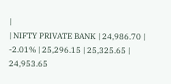|
| NIFTY PRIVATE BANK | 24,986.70 | -2.01% | 25,296.15 | 25,325.65 | 24,953.65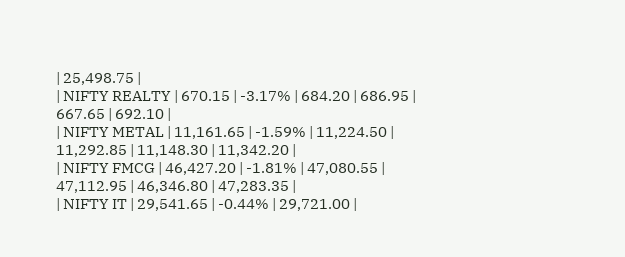| 25,498.75 |
| NIFTY REALTY | 670.15 | -3.17% | 684.20 | 686.95 | 667.65 | 692.10 |
| NIFTY METAL | 11,161.65 | -1.59% | 11,224.50 | 11,292.85 | 11,148.30 | 11,342.20 |
| NIFTY FMCG | 46,427.20 | -1.81% | 47,080.55 | 47,112.95 | 46,346.80 | 47,283.35 |
| NIFTY IT | 29,541.65 | -0.44% | 29,721.00 |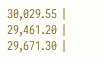30,029.55 | 29,461.20 | 29,671.30 |